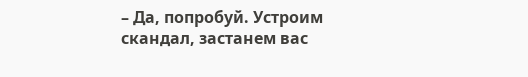– Да, попробуй. Устроим скандал, застанем вас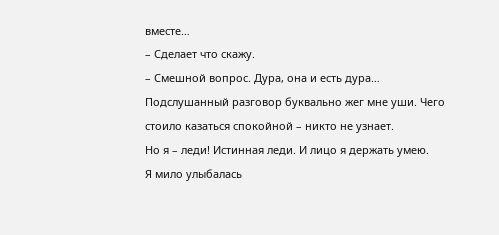вместе…
– Сделает что скажу.
– Смешной вопрос. Дура, она и есть дура…
Подслушанный разговор буквально жег мне уши. Чего стоило казаться спокойной – никто не узнает.
Но я – леди! Истинная леди. И лицо я держать умею.
Я мило улыбалась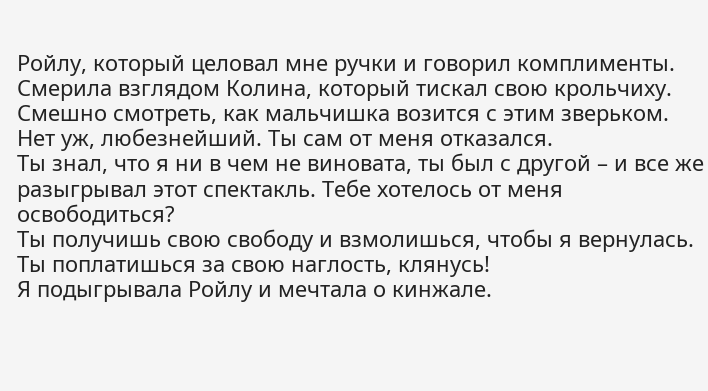Ройлу, который целовал мне ручки и говорил комплименты. Смерила взглядом Колина, который тискал свою крольчиху. Смешно смотреть, как мальчишка возится с этим зверьком.
Нет уж, любезнейший. Ты сам от меня отказался.
Ты знал, что я ни в чем не виновата, ты был с другой – и все же разыгрывал этот спектакль. Тебе хотелось от меня освободиться?
Ты получишь свою свободу и взмолишься, чтобы я вернулась. Ты поплатишься за свою наглость, клянусь!
Я подыгрывала Ройлу и мечтала о кинжале.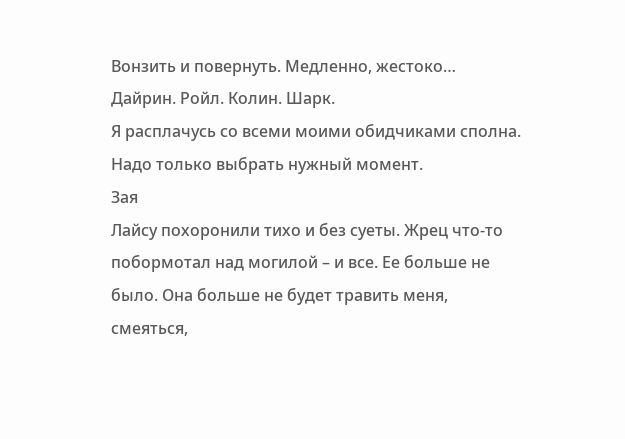Вонзить и повернуть. Медленно, жестоко… Дайрин. Ройл. Колин. Шарк.
Я расплачусь со всеми моими обидчиками сполна. Надо только выбрать нужный момент.
Зая
Лайсу похоронили тихо и без суеты. Жрец что-то побормотал над могилой – и все. Ее больше не было. Она больше не будет травить меня, смеяться,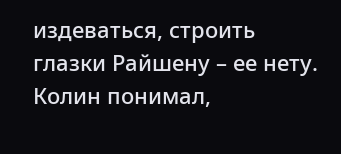издеваться, строить глазки Райшену – ее нету.
Колин понимал,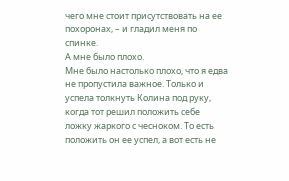чего мне стоит присутствовать на ее похоронах, – и гладил меня по спинке.
А мне было плохо.
Мне было настолько плохо, что я едва не пропустила важное. Только и успела толкнуть Колина под руку, когда тот решил положить себе ложку жаркого с чесноком. То есть положить он ее успел, а вот есть не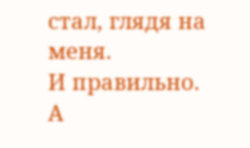стал, глядя на меня.
И правильно.
А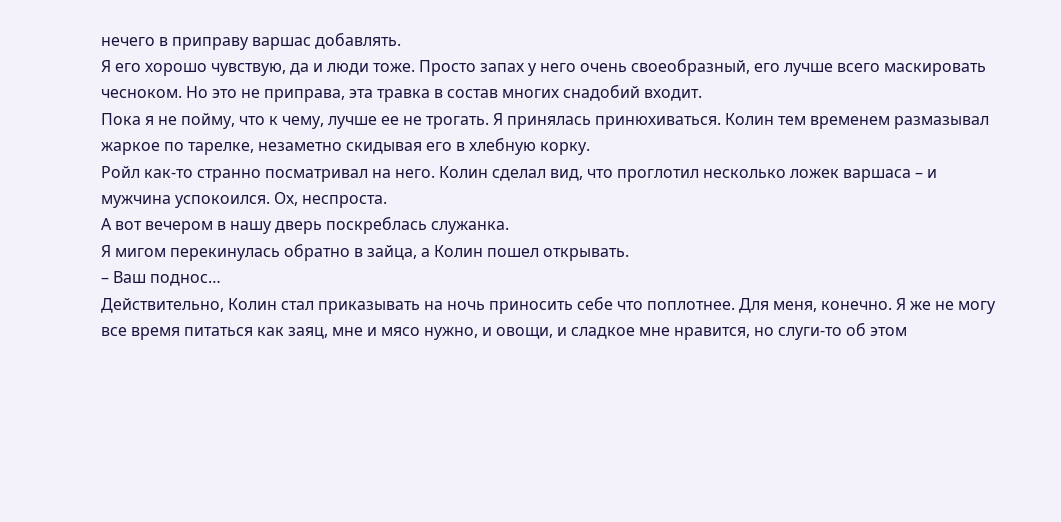нечего в приправу варшас добавлять.
Я его хорошо чувствую, да и люди тоже. Просто запах у него очень своеобразный, его лучше всего маскировать чесноком. Но это не приправа, эта травка в состав многих снадобий входит.
Пока я не пойму, что к чему, лучше ее не трогать. Я принялась принюхиваться. Колин тем временем размазывал жаркое по тарелке, незаметно скидывая его в хлебную корку.
Ройл как-то странно посматривал на него. Колин сделал вид, что проглотил несколько ложек варшаса – и мужчина успокоился. Ох, неспроста.
А вот вечером в нашу дверь поскреблась служанка.
Я мигом перекинулась обратно в зайца, а Колин пошел открывать.
– Ваш поднос…
Действительно, Колин стал приказывать на ночь приносить себе что поплотнее. Для меня, конечно. Я же не могу все время питаться как заяц, мне и мясо нужно, и овощи, и сладкое мне нравится, но слуги-то об этом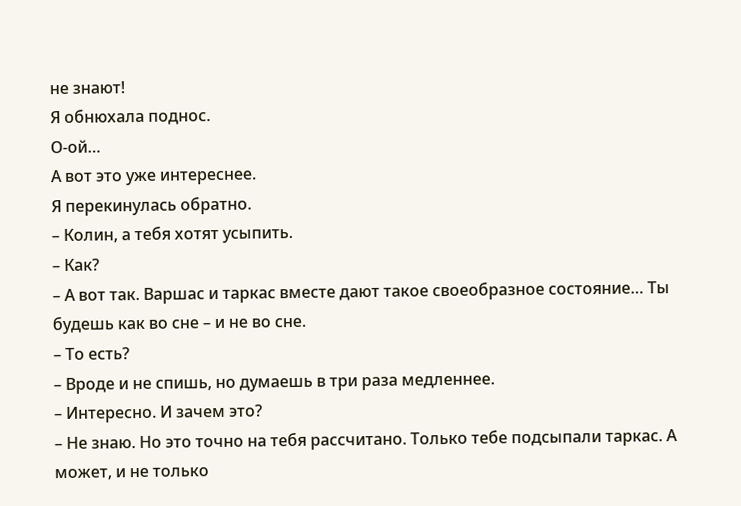не знают!
Я обнюхала поднос.
О-ой…
А вот это уже интереснее.
Я перекинулась обратно.
– Колин, а тебя хотят усыпить.
– Как?
– А вот так. Варшас и таркас вместе дают такое своеобразное состояние… Ты будешь как во сне – и не во сне.
– То есть?
– Вроде и не спишь, но думаешь в три раза медленнее.
– Интересно. И зачем это?
– Не знаю. Но это точно на тебя рассчитано. Только тебе подсыпали таркас. А может, и не только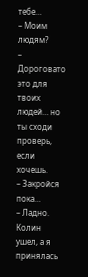тебе…
– Моим людям?
– Дороговато это для твоих людей… но ты сходи проверь, если хочешь.
– Закройся пока…
– Ладно.
Колин ушел, а я принялась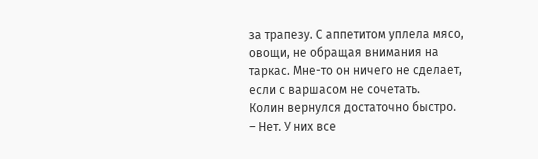за трапезу. С аппетитом уплела мясо, овощи, не обращая внимания на таркас. Мне-то он ничего не сделает, если с варшасом не сочетать.
Колин вернулся достаточно быстро.
– Нет. У них все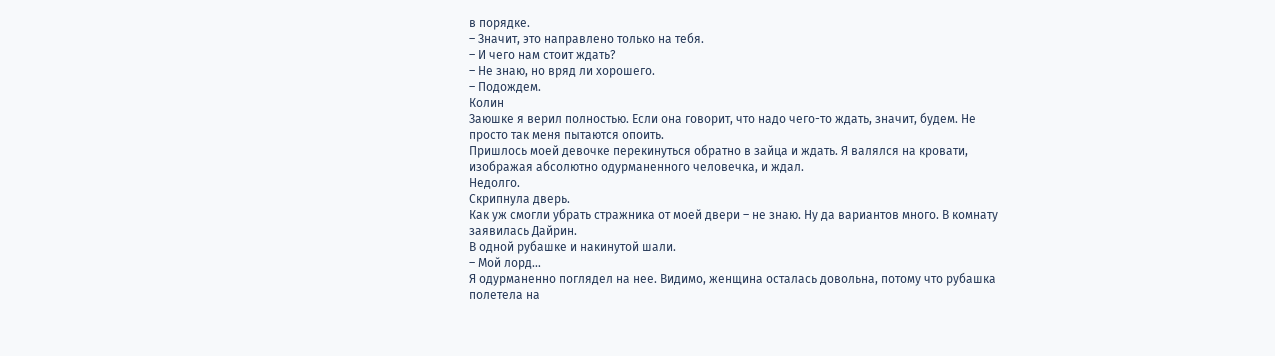в порядке.
– Значит, это направлено только на тебя.
– И чего нам стоит ждать?
– Не знаю, но вряд ли хорошего.
– Подождем.
Колин
Заюшке я верил полностью. Если она говорит, что надо чего-то ждать, значит, будем. Не просто так меня пытаются опоить.
Пришлось моей девочке перекинуться обратно в зайца и ждать. Я валялся на кровати, изображая абсолютно одурманенного человечка, и ждал.
Недолго.
Скрипнула дверь.
Как уж смогли убрать стражника от моей двери – не знаю. Ну да вариантов много. В комнату заявилась Дайрин.
В одной рубашке и накинутой шали.
– Мой лорд…
Я одурманенно поглядел на нее. Видимо, женщина осталась довольна, потому что рубашка полетела на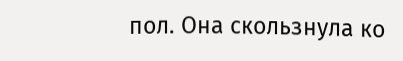пол. Она скользнула ко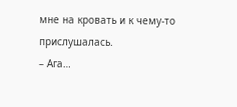мне на кровать и к чему-то прислушалась.
– Ага…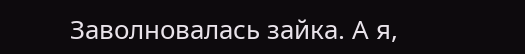Заволновалась зайка. А я,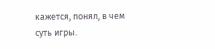кажется, понял, в чем суть игры.